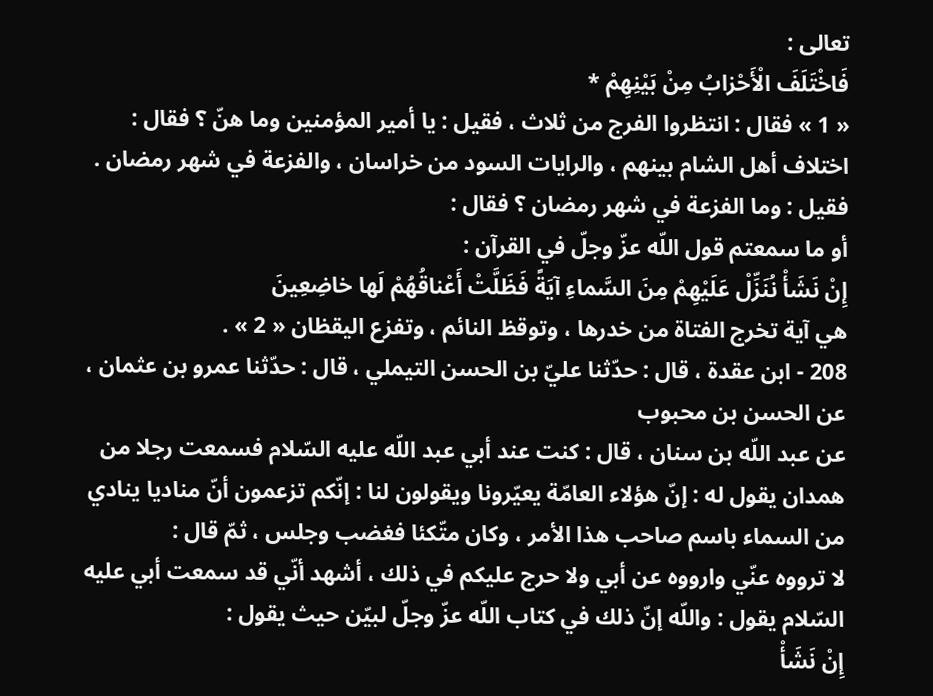تعالى :
فَاخْتَلَفَ الْأَحْزابُ مِنْ بَيْنِهِمْ *
« 1 » فقال : انتظروا الفرج من ثلاث ، فقيل : يا أمير المؤمنين وما هنّ ؟ فقال : اختلاف أهل الشام بينهم ، والرايات السود من خراسان ، والفزعة في شهر رمضان . فقيل : وما الفزعة في شهر رمضان ؟ فقال :
أو ما سمعتم قول اللّه عزّ وجلّ في القرآن :
إِنْ نَشَأْ نُنَزِّلْ عَلَيْهِمْ مِنَ السَّماءِ آيَةً فَظَلَّتْ أَعْناقُهُمْ لَها خاضِعِينَ
هي آية تخرج الفتاة من خدرها ، وتوقظ النائم ، وتفزع اليقظان « 2 » .
208 - ابن عقدة ، قال : حدّثنا عليّ بن الحسن التيملي ، قال : حدّثنا عمرو بن عثمان ، عن الحسن بن محبوب
عن عبد اللّه بن سنان ، قال : كنت عند أبي عبد اللّه عليه السّلام فسمعت رجلا من همدان يقول له : إنّ هؤلاء العامّة يعيّرونا ويقولون لنا : إنّكم تزعمون أنّ مناديا ينادي من السماء باسم صاحب هذا الأمر ، وكان متّكئا فغضب وجلس ، ثمّ قال :
لا ترووه عنّي وارووه عن أبي ولا حرج عليكم في ذلك ، أشهد أنّي قد سمعت أبي عليه السّلام يقول : واللّه إنّ ذلك في كتاب اللّه عزّ وجلّ لبيّن حيث يقول :
إِنْ نَشَأْ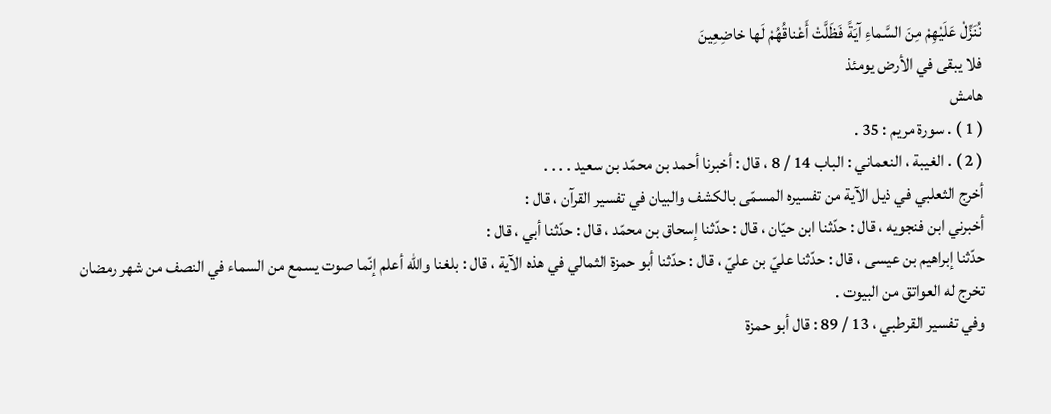نُنَزِّلْ عَلَيْهِمْ مِنَ السَّماءِ آيَةً فَظَلَّتْ أَعْناقُهُمْ لَها خاضِعِينَ
فلا يبقى في الأرض يومئذ
هامش
( 1 ) . سورة مريم : 35 .
( 2 ) . الغيبة ، النعماني : الباب 14 / 8 ، قال : أخبرنا أحمد بن محمّد بن سعيد . . . .
أخرج الثعلبي في ذيل الآية من تفسيره المسمّى بالكشف والبيان في تفسير القرآن ، قال :
أخبرني ابن فنجويه ، قال : حدّثنا ابن حيّان ، قال : حدّثنا إسحاق بن محمّد ، قال : حدّثنا أبي ، قال :
حدّثنا إبراهيم بن عيسى ، قال : حدّثنا عليّ بن عليّ ، قال : حدّثنا أبو حمزة الثمالي في هذه الآية ، قال : بلغنا واللّه أعلم إنّما صوت يسمع من السماء في النصف من شهر رمضان تخرج له العواتق من البيوت .
وفي تفسير القرطبي ، 13 / 89 : قال أبو حمزة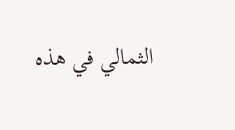الثمالي في هذه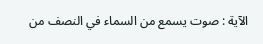الآية : صوت يسمع من السماء في النصف من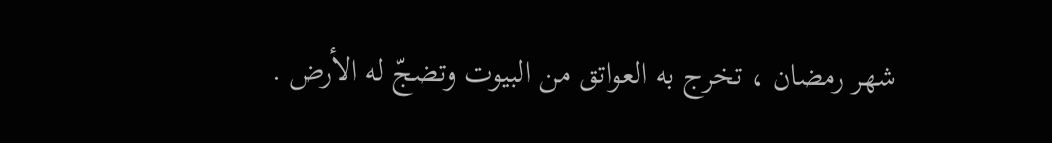شهر رمضان ، تخرج به العواتق من البيوت وتضجّ له الأرض .